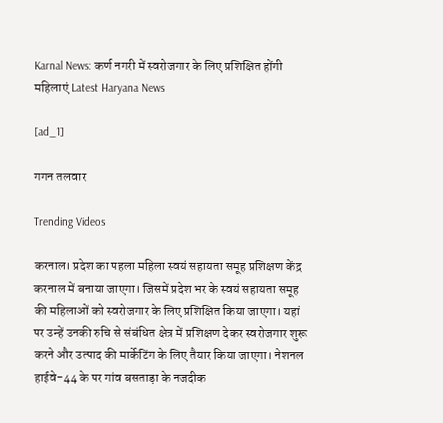Karnal News: कर्ण नगरी में स्वरोजगार के लिए प्रशिक्षित होंगी महिलाएं Latest Haryana News

[ad_1]

गगन तलवार

Trending Videos

करनाल। प्रदेश का पहला महिला स्वयं सहायता समूह प्रशिक्षण केंद्र करनाल में बनाया जाएगा। जिसमें प्रदेश भर के स्वयं सहायता समूह की महिलाओं को स्वरोजगार के लिए प्रशिक्षित किया जाएगा। यहां पर उन्हें उनकी रुचि से संबंधित क्षेत्र में प्रशिक्षण देकर स्वरोजगार शुरू करने और उत्पाद की मार्केटिंग के लिए तैयार किया जाएगा। नेशनल हाईवे-44 के पर गांव बसताड़ा के नजदीक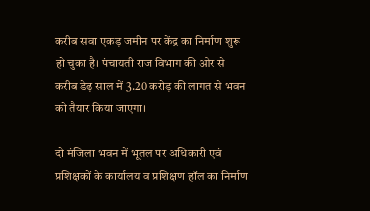करीब सवा एकड़ जमीन पर केंद्र का निर्माण शुरू हो चुका है। पंचायती राज विभाग की ओर से करीब डेढ़ साल में 3.20 करोड़ की लागत से भवन को तैयार किया जाएगा।

दो मंजिला भवन में भूतल पर अधिकारी एवं प्रशिक्षकों के कार्यालय व प्रशिक्षण हॉल का निर्माण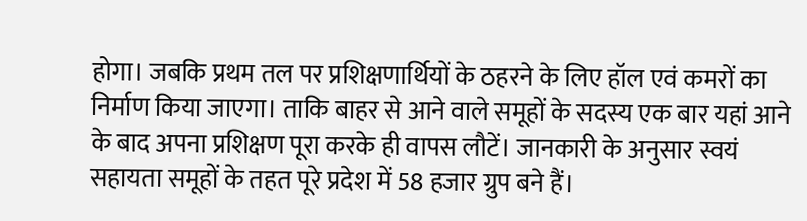होगा। जबकि प्रथम तल पर प्रशिक्षणार्थियों के ठहरने के लिए हॉल एवं कमरों का निर्माण किया जाएगा। ताकि बाहर से आने वाले समूहों के सदस्य एक बार यहां आने के बाद अपना प्रशिक्षण पूरा करके ही वापस लौटें। जानकारी के अनुसार स्वयं सहायता समूहों के तहत पूरे प्रदेश में 58 हजार ग्रुप बने हैं।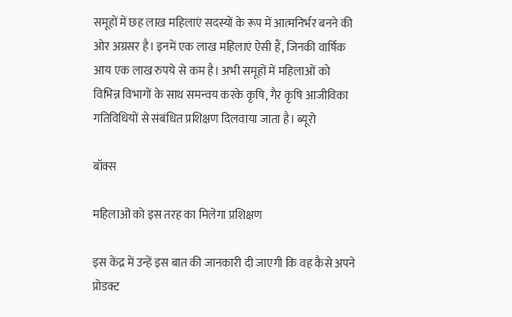समूहों में छह लाख महिलाएं सदस्यों के रूप में आत्मनिर्भर बनने की ओर अग्रसर है। इनमें एक लाख महिलाएं ऐसी हैं, जिनकी वार्षिक आय एक लाख रुपये से कम है। अभी समूहों में महिलाओं को विभिन्न विभागों के साथ समन्वय करके कृषि, गैर कृषि आजीविका गतिविधियों से संबंधित प्रशिक्षण दिलवाया जाता है। ब्यूरो

बॉक्स

महिलाओं को इस तरह का मिलेगा प्रशिक्षण

इस केंद्र में उन्हें इस बात की जानकारी दी जाएगी कि वह कैसे अपने प्रोडक्ट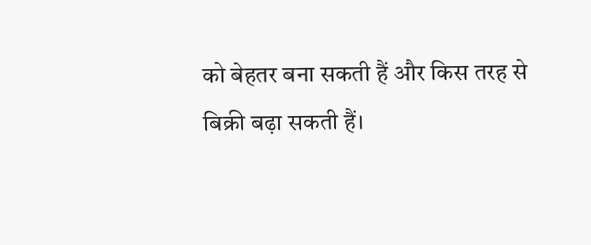को बेहतर बना सकती हैं और किस तरह से बिक्री बढ़ा सकती हैं।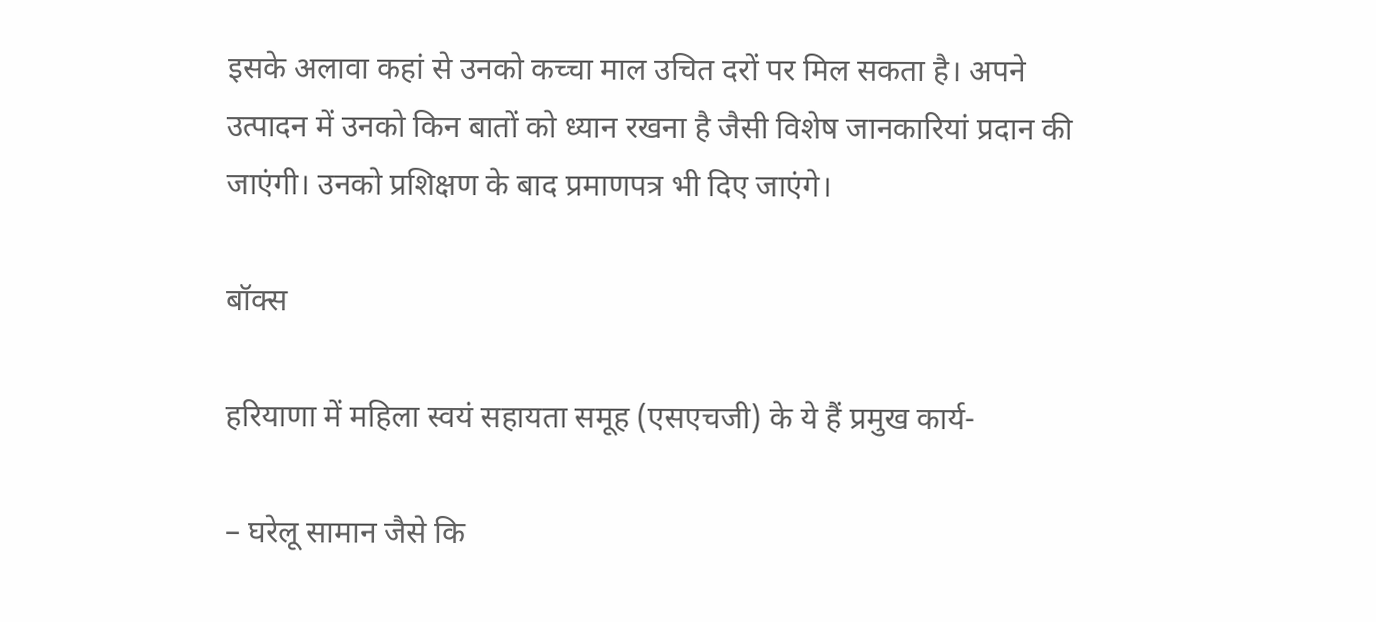इसके अलावा कहां से उनको कच्चा माल उचित दरों पर मिल सकता है। अपने उत्पादन में उनको किन बातों को ध्यान रखना है जैसी विशेष जानकारियां प्रदान की जाएंगी। उनको प्रशिक्षण के बाद प्रमाणपत्र भी दिए जाएंगे।

बॉक्स

हरियाणा में महिला स्वयं सहायता समूह (एसएचजी) के ये हैं प्रमुख कार्य-

– घरेलू सामान जैसे कि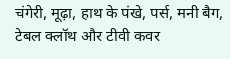चंगेरी, मूढ़ा, हाथ के पंखे, पर्स, मनी बैग, टेबल क्लॉथ और टीवी कवर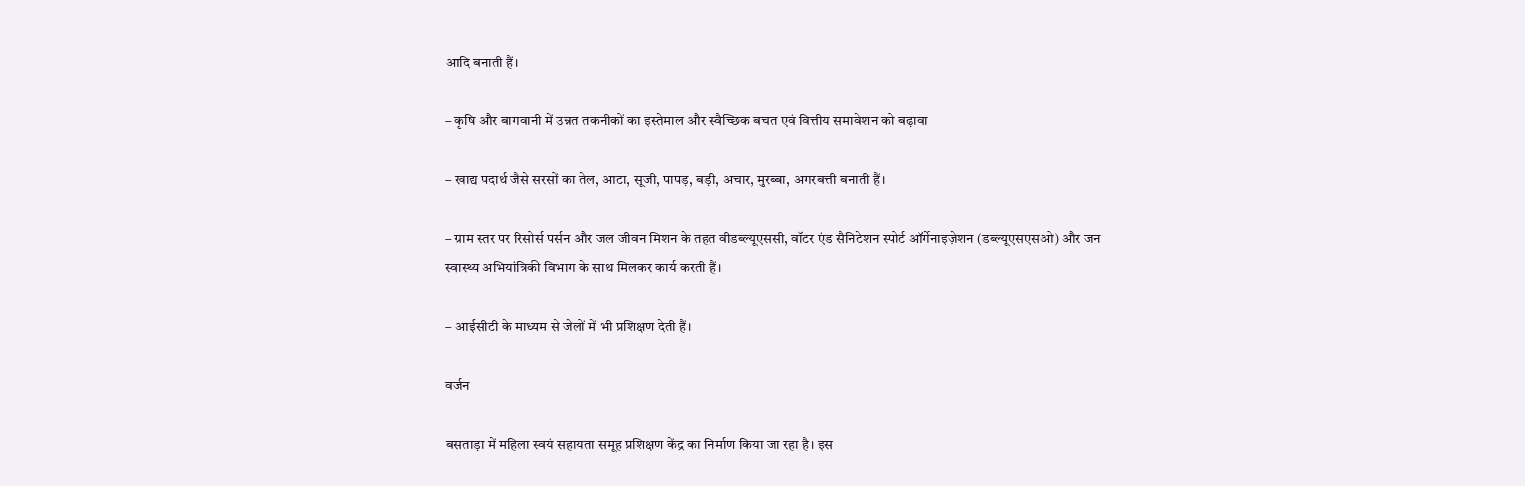आदि बनाती हैं।

– कृषि और बागवानी में उन्नत तकनीकों का इस्तेमाल और स्वैच्छिक बचत एवं वित्तीय समावेशन को बढ़ावा

– खाद्य पदार्थ जैसे सरसों का तेल, आटा, सूजी, पापड़, बड़ी, अचार, मुरब्बा, अगरबत्ती बनाती हैं।

– ग्राम स्तर पर रिसोर्स पर्सन और जल जीवन मिशन के तहत वीडब्ल्यूएससी, वॉटर एंड सैनिटेशन स्पोर्ट ऑर्गेनाइज़ेशन (डब्ल्यूएसएसओ) और जन स्वास्थ्य अभियांत्रिकी विभाग के साथ मिलकर कार्य करती हैं।

– आईसीटी के माध्यम से जेलों में भी प्रशिक्षण देती हैं।

वर्जन

बसताड़ा में महिला स्वयं सहायता समूह प्रशिक्षण केंद्र का निर्माण किया जा रहा है। इस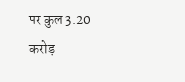पर कुल 3.20 करोड़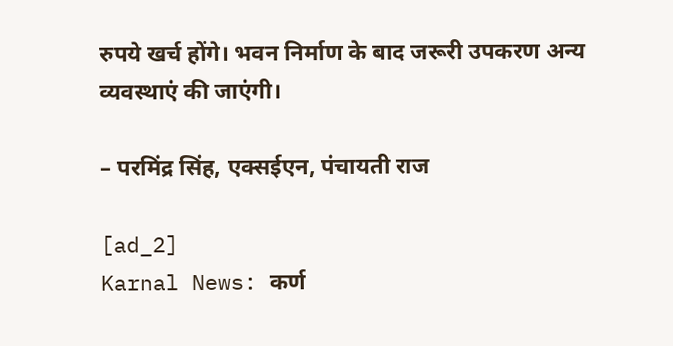रुपये खर्च होंगे। भवन निर्माण के बाद जरूरी उपकरण अन्य व्यवस्थाएं की जाएंगी।

– परमिंद्र सिंह, एक्सईएन, पंचायती राज

[ad_2]
Karnal News: कर्ण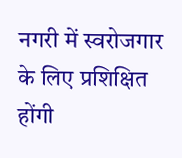नगरी में स्वरोजगार के लिए प्रशिक्षित होंगी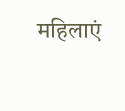महिलाएं